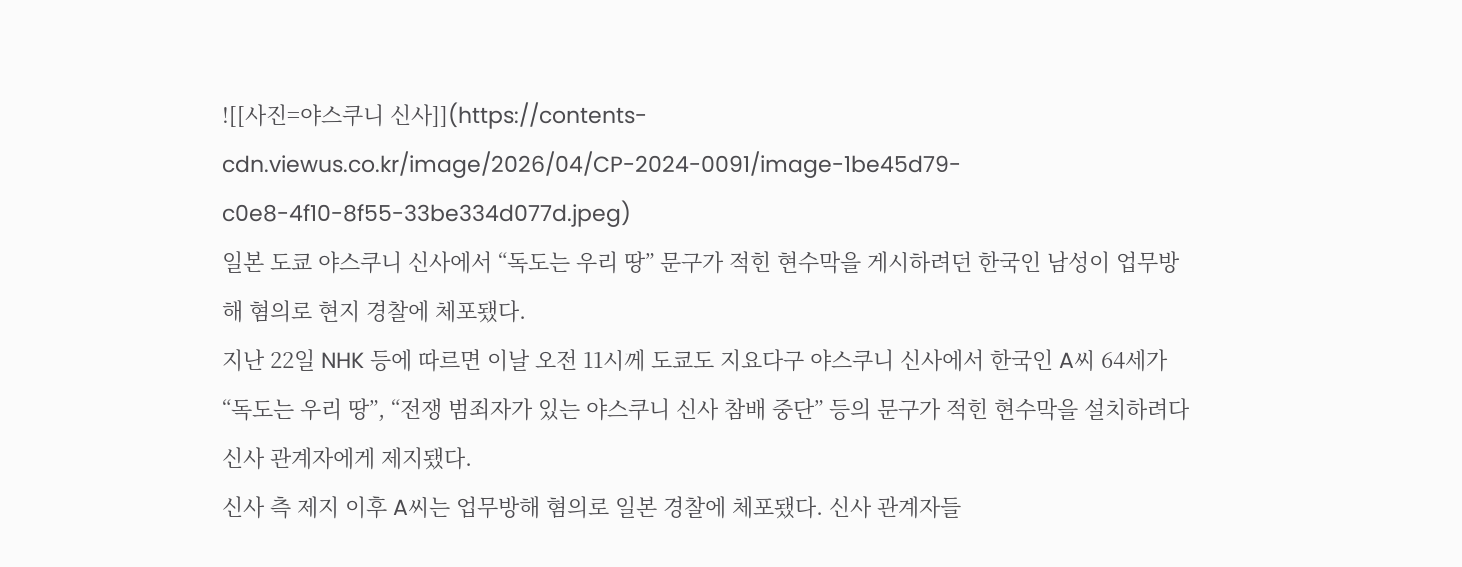![[사진=야스쿠니 신사]](https://contents-cdn.viewus.co.kr/image/2026/04/CP-2024-0091/image-1be45d79-c0e8-4f10-8f55-33be334d077d.jpeg)
일본 도쿄 야스쿠니 신사에서 “독도는 우리 땅” 문구가 적힌 현수막을 게시하려던 한국인 남성이 업무방해 혐의로 현지 경찰에 체포됐다.
지난 22일 NHK 등에 따르면 이날 오전 11시께 도쿄도 지요다구 야스쿠니 신사에서 한국인 A씨 64세가 “독도는 우리 땅”, “전쟁 범죄자가 있는 야스쿠니 신사 참배 중단” 등의 문구가 적힌 현수막을 설치하려다 신사 관계자에게 제지됐다.
신사 측 제지 이후 A씨는 업무방해 혐의로 일본 경찰에 체포됐다. 신사 관계자들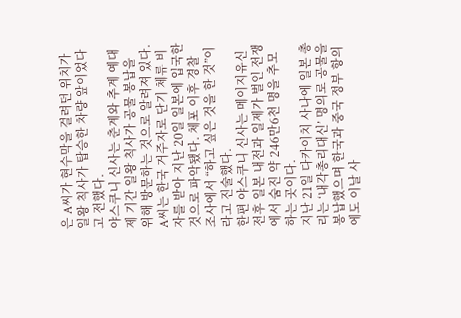은 A씨가 현수막을 걸려던 위치가 일왕 칙사가 탑승한 차량 앞이었다고 전했다.
야스쿠니 신사는 춘계와 추계 예대제 기간 일왕 칙사가 공물 봉납을 위해 방문하는 것으로 알려져 있다.
A씨는 한국 거주자로 단기 체류 비자를 받아 지난 20일 일본에 입국한 것으로 파악됐다. 체포 이후 경찰 조사에서 “하고 싶은 것을 한 것”이라고 진술했다.
한편 야스쿠니 신사는 메이지유신 전후 일본 내전과 일제가 벌인 전쟁에서 숨진 약 246만6천 명을 추모하는 곳이다.
지난 21일 다카이치 사나에 일본 총리는 ‘내각총리대신’ 명의로 공물을 봉납했으며 한국과 중국 정부 항의에도 이날 사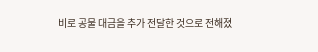비로 공물 대금을 추가 전달한 것으로 전해졌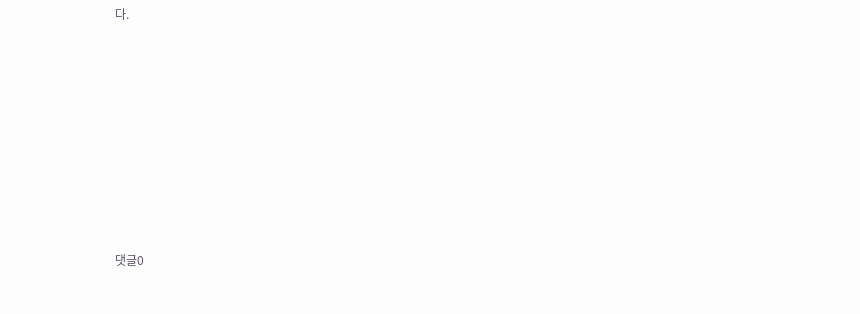다.










댓글0